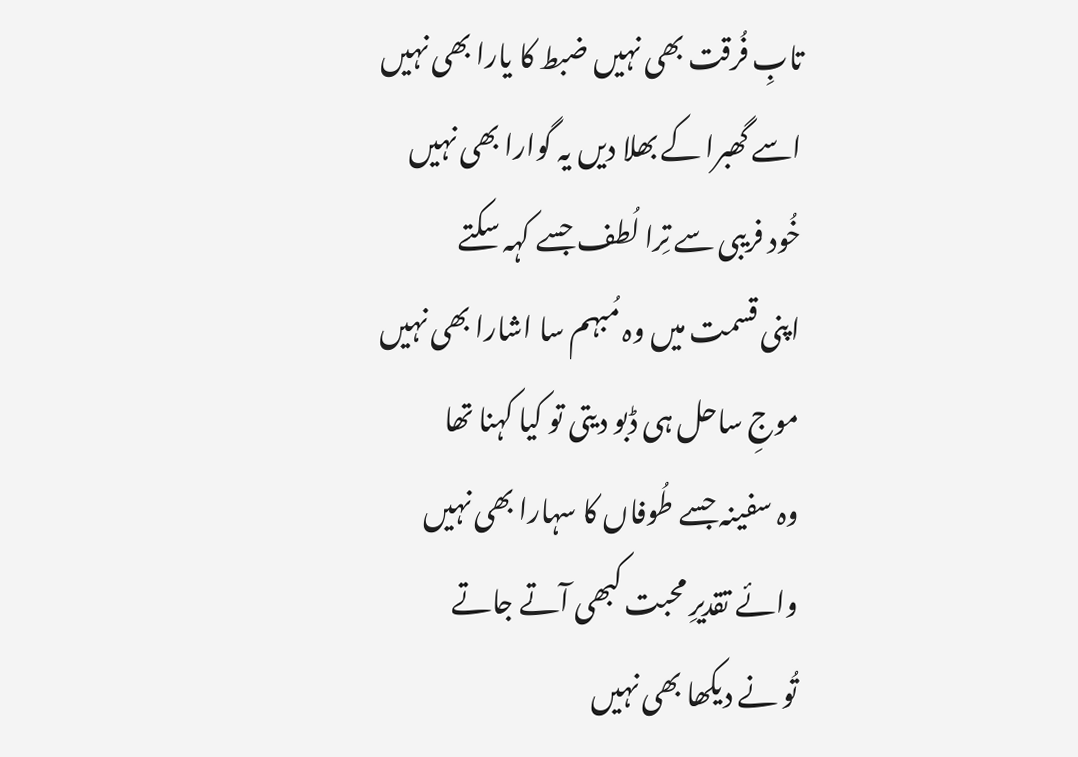تابِ فُرقت بھی نہیں ضبط کا یارا بھی نہیں
اسے گھبرا کے بھلا دیں یہ گوارا بھی نہیں
خُود فریبی سے تِرا لُطف جسے کہہ سکتے
اپنی قسمت میں وہ مُبہم سا اشارا بھی نہیں
موجِ ساحل ہی ڈبو دیتی تو کیا کہنا تھا
وہ سفینہ جسے طُوفاں کا سہارا بھی نہیں
وائے تقدیرِ محبت کبھی آتے جاتے
تُو نے دیکھا بھی نہیں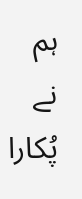ہم نے پُکارا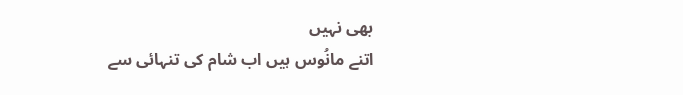بھی نہیں
اتنے مانُوس ہیں اب شام کی تنہائی سے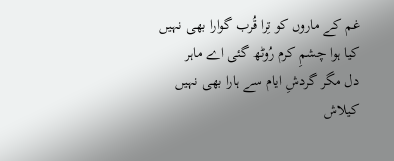غم کے ماروں کو تِرا قُرب گوارا بھی نہیں
کیا ہوا چشمِ کرم رُوٹھ گئی اے ماہر
دل مگر گردشِ ایام سے ہارا بھی نہیں
کیلاش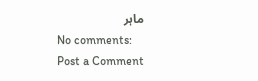ماہر
No comments:
Post a Comment